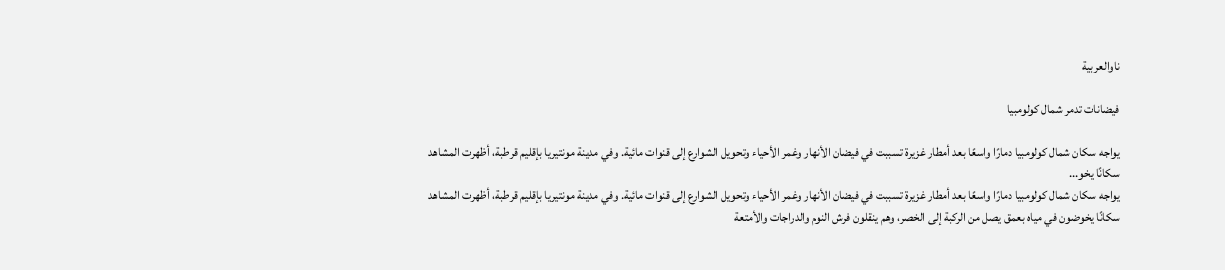ناوالعربية

فيضانات تدمر شمال كولومبيا

يواجه سكان شمال كولومبيا دمارًا واسعًا بعد أمطار غزيرة تسببت في فيضان الأنهار وغمر الأحياء وتحويل الشوارع إلى قنوات مائية. وفي مدينة مونتيريا بإقليم قرطبة، أظهرت المشاهد سكانًا يخو...
يواجه سكان شمال كولومبيا دمارًا واسعًا بعد أمطار غزيرة تسببت في فيضان الأنهار وغمر الأحياء وتحويل الشوارع إلى قنوات مائية. وفي مدينة مونتيريا بإقليم قرطبة، أظهرت المشاهد سكانًا يخوضون في مياه بعمق يصل من الركبة إلى الخصر، وهم ينقلون فرش النوم والدراجات والأمتعة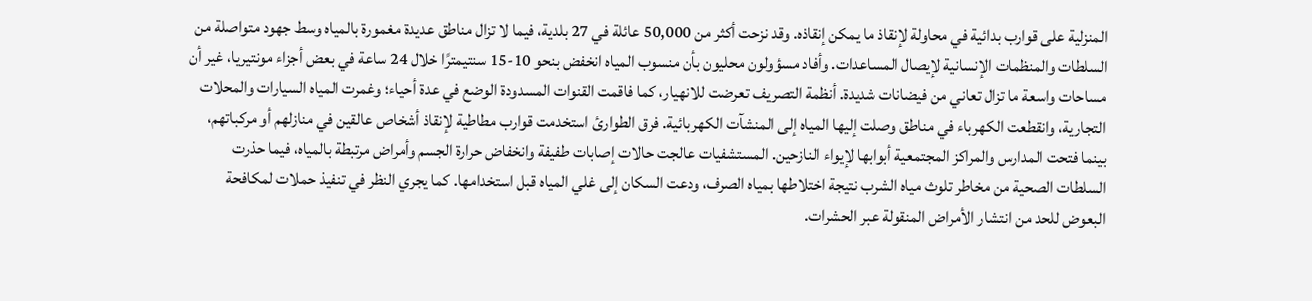المنزلية على قوارب بدائية في محاولة لإنقاذ ما يمكن إنقاذه. وقد نزحت أكثر من 50,000 عائلة في 27 بلدية، فيما لا تزال مناطق عديدة مغمورة بالمياه وسط جهود متواصلة من السلطات والمنظمات الإنسانية لإيصال المساعدات. وأفاد مسؤولون محليون بأن منسوب المياه انخفض بنحو 10-15 سنتيمترًا خلال 24 ساعة في بعض أجزاء مونتيريا، غير أن مساحات واسعة ما تزال تعاني من فيضانات شديدة. أنظمة التصريف تعرضت للانهيار، كما فاقمت القنوات المسدودة الوضع في عدة أحياء؛ وغمرت المياه السيارات والمحلات التجارية، وانقطعت الكهرباء في مناطق وصلت إليها المياه إلى المنشآت الكهربائية. فرق الطوارئ استخدمت قوارب مطاطية لإنقاذ أشخاص عالقين في منازلهم أو مركباتهم، بينما فتحت المدارس والمراكز المجتمعية أبوابها لإيواء النازحين. المستشفيات عالجت حالات إصابات طفيفة وانخفاض حرارة الجسم وأمراض مرتبطة بالمياه، فيما حذرت السلطات الصحية من مخاطر تلوث مياه الشرب نتيجة اختلاطها بمياه الصرف، ودعت السكان إلى غلي المياه قبل استخدامها. كما يجري النظر في تنفيذ حملات لمكافحة البعوض للحد من انتشار الأمراض المنقولة عبر الحشرات.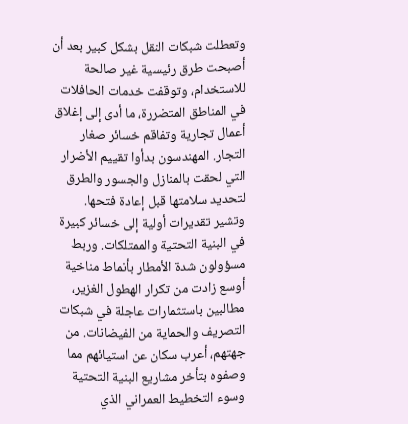وتعطلت شبكات النقل بشكل كبير بعد أن أصبحت طرق رئيسية غير صالحة للاستخدام، وتوقفت خدمات الحافلات في المناطق المتضررة، ما أدى إلى إغلاق أعمال تجارية وتفاقم خسائر صغار التجار. المهندسون بدأوا تقييم الأضرار التي لحقت بالمنازل والجسور والطرق لتحديد سلامتها قبل إعادة فتحها. وتشير تقديرات أولية إلى خسائر كبيرة في البنية التحتية والممتلكات. وربط مسؤولون شدة الأمطار بأنماط مناخية أوسع زادت من تكرار الهطول الغزير، مطالبين باستثمارات عاجلة في شبكات التصريف والحماية من الفيضانات. من جهتهم، أعرب سكان عن استيائهم مما وصفوه بتأخر مشاريع البنية التحتية وسوء التخطيط العمراني الذي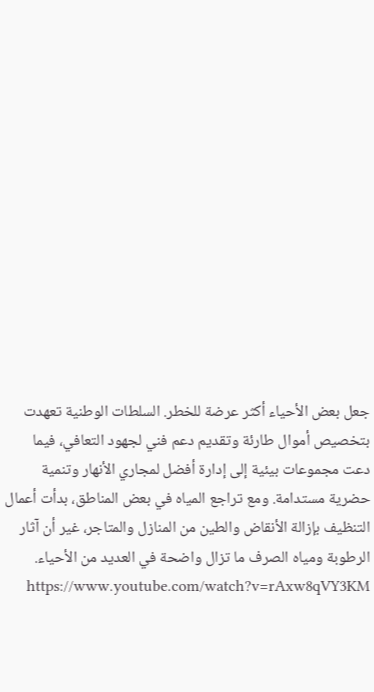جعل بعض الأحياء أكثر عرضة للخطر. السلطات الوطنية تعهدت بتخصيص أموال طارئة وتقديم دعم فني لجهود التعافي، فيما دعت مجموعات بيئية إلى إدارة أفضل لمجاري الأنهار وتنمية حضرية مستدامة. ومع تراجع المياه في بعض المناطق، بدأت أعمال التنظيف بإزالة الأنقاض والطين من المنازل والمتاجر، غير أن آثار الرطوبة ومياه الصرف ما تزال واضحة في العديد من الأحياء. https://www.youtube.com/watch?v=rAxw8qVY3KM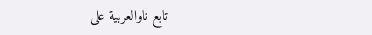تابع ناوالعربية على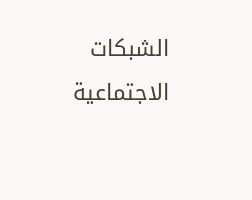الشبكات الاجتماعية